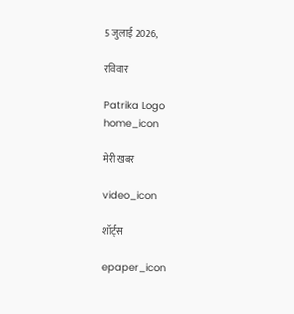5 जुलाई 2026,

रविवार

Patrika Logo
home_icon

मेरी खबर

video_icon

शॉर्ट्स

epaper_icon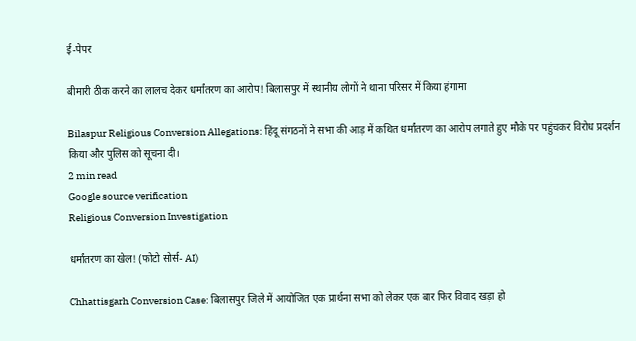ई-पेपर

बीमारी ठीक करने का लालच देकर धर्मांतरण का आरोप! बिलासपुर में स्थानीय लोगों ने थाना परिसर में किया हंगामा

Bilaspur Religious Conversion Allegations: हिंदू संगठनों ने सभा की आड़ में कथित धर्मांतरण का आरोप लगाते हुए मौके पर पहुंचकर विरोध प्रदर्शन किया और पुलिस को सूचना दी।
2 min read
Google source verification
Religious Conversion Investigation

धर्मांतरण का खेल! (फोटो सोर्स- AI)

Chhattisgarh Conversion Case: बिलासपुर जिले में आयोजित एक प्रार्थना सभा को लेकर एक बार फिर विवाद खड़ा हो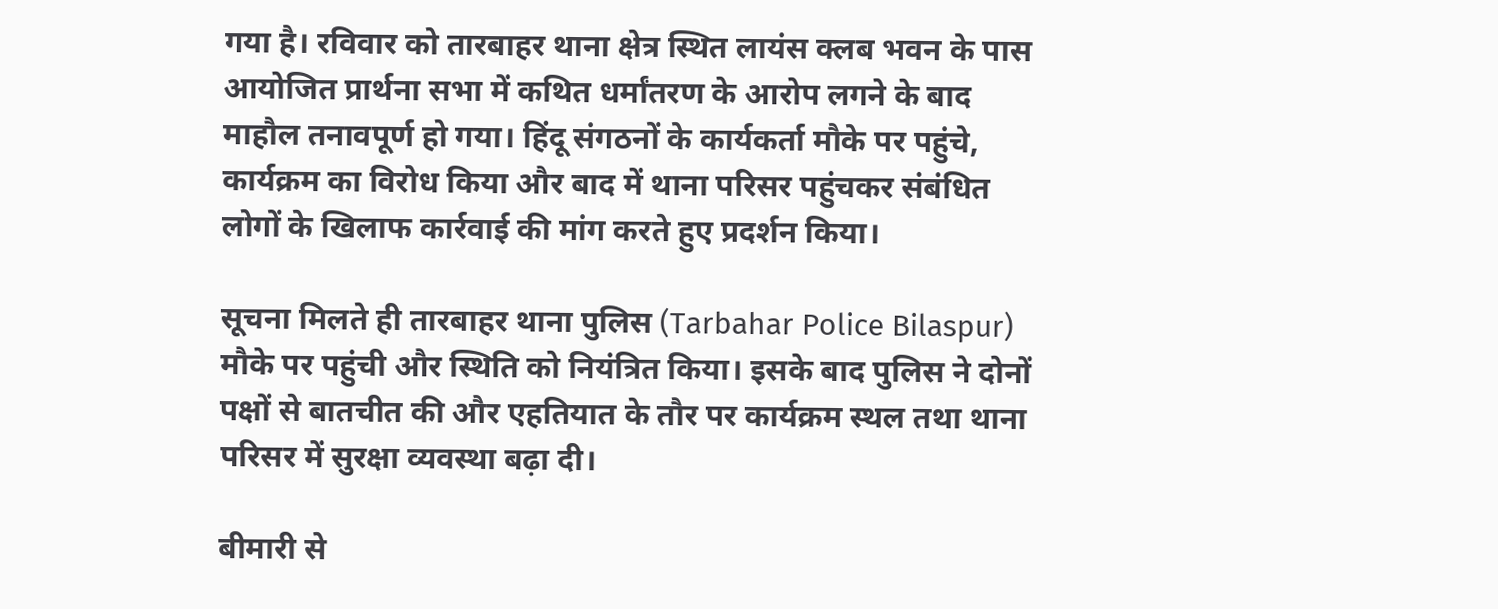गया है। रविवार को तारबाहर थाना क्षेत्र स्थित लायंस क्लब भवन के पास आयोजित प्रार्थना सभा में कथित धर्मांतरण के आरोप लगने के बाद माहौल तनावपूर्ण हो गया। हिंदू संगठनों के कार्यकर्ता मौके पर पहुंचे, कार्यक्रम का विरोध किया और बाद में थाना परिसर पहुंचकर संबंधित लोगों के खिलाफ कार्रवाई की मांग करते हुए प्रदर्शन किया।

सूचना मिलते ही तारबाहर थाना पुलिस (Tarbahar Police Bilaspur) मौके पर पहुंची और स्थिति को नियंत्रित किया। इसके बाद पुलिस ने दोनों पक्षों से बातचीत की और एहतियात के तौर पर कार्यक्रम स्थल तथा थाना परिसर में सुरक्षा व्यवस्था बढ़ा दी।

बीमारी से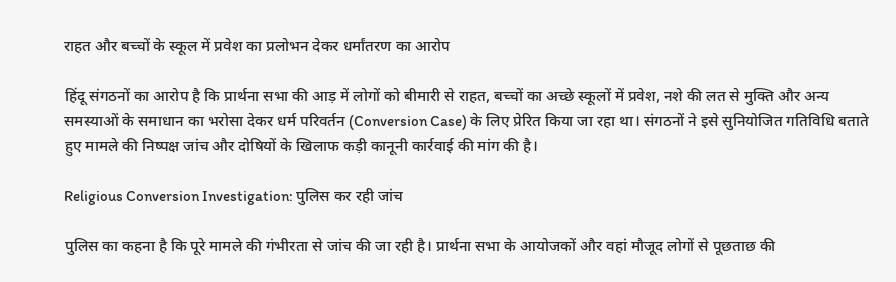राहत और बच्चों के स्कूल में प्रवेश का प्रलोभन देकर धर्मांतरण का आरोप

हिंदू संगठनों का आरोप है कि प्रार्थना सभा की आड़ में लोगों को बीमारी से राहत, बच्चों का अच्छे स्कूलों में प्रवेश, नशे की लत से मुक्ति और अन्य समस्याओं के समाधान का भरोसा देकर धर्म परिवर्तन (Conversion Case) के लिए प्रेरित किया जा रहा था। संगठनों ने इसे सुनियोजित गतिविधि बताते हुए मामले की निष्पक्ष जांच और दोषियों के खिलाफ कड़ी कानूनी कार्रवाई की मांग की है।

Religious Conversion Investigation: पुलिस कर रही जांच

पुलिस का कहना है कि पूरे मामले की गंभीरता से जांच की जा रही है। प्रार्थना सभा के आयोजकों और वहां मौजूद लोगों से पूछताछ की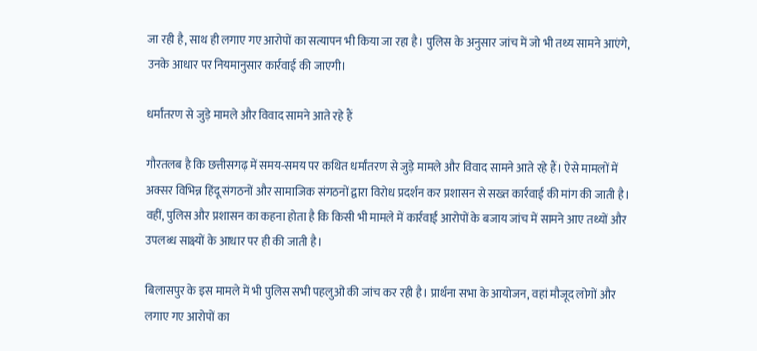जा रही है, साथ ही लगाए गए आरोपों का सत्यापन भी किया जा रहा है। पुलिस के अनुसार जांच में जो भी तथ्य सामने आएंगे, उनके आधार पर नियमानुसार कार्रवाई की जाएगी।

धर्मांतरण से जुड़े मामले और विवाद सामने आते रहे हैं

गौरतलब है कि छत्तीसगढ़ में समय-समय पर कथित धर्मांतरण से जुड़े मामले और विवाद सामने आते रहे हैं। ऐसे मामलों में अक्सर विभिन्न हिंदू संगठनों और सामाजिक संगठनों द्वारा विरोध प्रदर्शन कर प्रशासन से सख्त कार्रवाई की मांग की जाती है। वहीं, पुलिस और प्रशासन का कहना होता है कि किसी भी मामले में कार्रवाई आरोपों के बजाय जांच में सामने आए तथ्यों और उपलब्ध साक्ष्यों के आधार पर ही की जाती है।

बिलासपुर के इस मामले में भी पुलिस सभी पहलुओं की जांच कर रही है। प्रार्थना सभा के आयोजन, वहां मौजूद लोगों और लगाए गए आरोपों का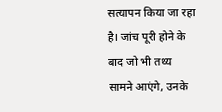सत्यापन किया जा रहा है। जांच पूरी होने के बाद जो भी तथ्य सामने आएंगे, उनके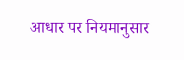आधार पर नियमानुसार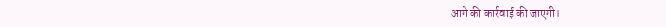आगे की कार्रवाई की जाएगी।